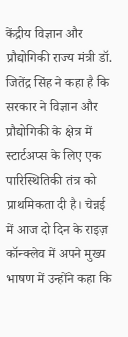केंद्रीय विज्ञान और प्रौद्योगिकी राज्य मंत्री डॉ. जितेंद्र सिंह ने कहा है कि सरकार ने विज्ञान और प्रौद्योगिकी के क्षेत्र में स्टार्टअप्स के लिए एक पारिस्थितिकी तंत्र को प्राथमिकता दी है। चेन्नई में आज दो दिन के राइज़ कॉन्क्लेव में अपने मुख्य भाषण में उन्होंने कहा कि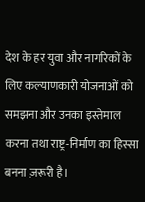देश के हर युवा और नागरिकों के लिए कल्याणकारी योजनाओं को समझना और उनका इस्तेमाल करना तथा राष्ट्र-निर्माण का हिस्सा बनना ज़रूरी है।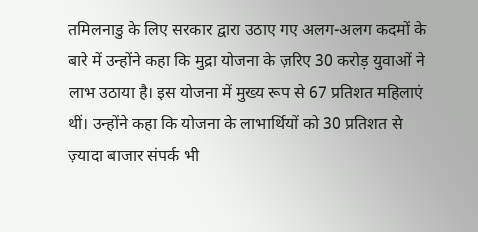तमिलनाडु के लिए सरकार द्वारा उठाए गए अलग-अलग कदमों के बारे में उन्होंने कहा कि मुद्रा योजना के ज़रिए 30 करोड़ युवाओं ने लाभ उठाया है। इस योजना में मुख्य रूप से 67 प्रतिशत महिलाएं थीं। उन्होंने कहा कि योजना के लाभार्थियों को 30 प्रतिशत से ज़्यादा बाजार संपर्क भी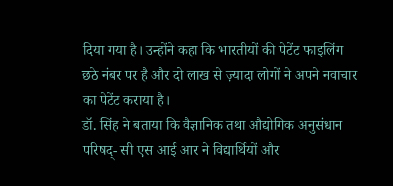दिया गया है। उन्होंने कहा कि भारतीयों की पेटेंट फाइलिंग छठे नंबर पर है और दो लाख से ज़्यादा लोगों ने अपने नवाचार का पेटेंट कराया है।
डॉ. सिंह ने बताया कि वैज्ञानिक तथा औद्योगिक अनुसंधान परिषद्- सी एस आई आर ने विद्यार्थियों और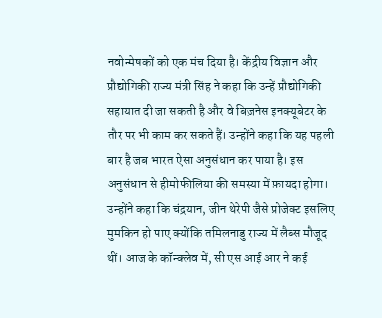नवोन्मेषकों को एक मंच दिया है। केंद्रीय विज्ञान और प्रौद्योगिकी राज्य मंत्री सिंह ने कहा कि उन्हें प्रौद्योगिकी सहायात दी जा सकती है और वे बिज़नेस इनक्यूबेटर के तौर पर भी काम कर सकते हैं। उन्होंने कहा कि यह पहली बार है जब भारत ऐसा अनुसंधान कर पाया है। इस अनुसंधान से हीमोफीलिया की समस्या में फ़ायदा होगा। उन्होंने कहा कि चंद्रयान, जीन थेरेपी जैसे प्रोजेक्ट इसलिए मुमकिन हो पाए क्योंकि तमिलनाडु राज्य में लैब्स मौजूद थीं। आज के कॉन्क्लेव में, सी एस आई आर ने कई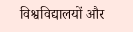विश्वविद्यालयों और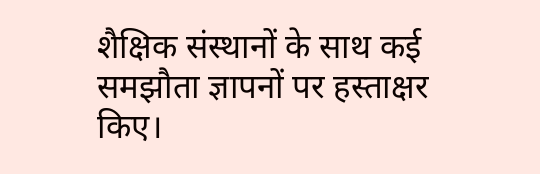शैक्षिक संस्थानों के साथ कई समझौता ज्ञापनों पर हस्ताक्षर किए।